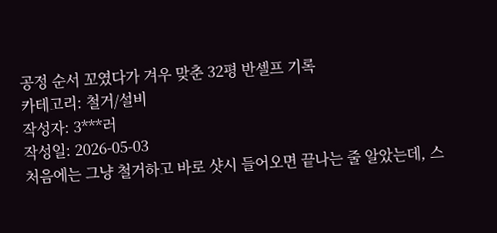공정 순서 꼬였다가 겨우 맞춘 32평 반셀프 기록
카테고리: 철거/설비
작성자: 3***러
작성일: 2026-05-03
처음에는 그냥 철거하고 바로 샷시 들어오면 끝나는 줄 알았는데, 스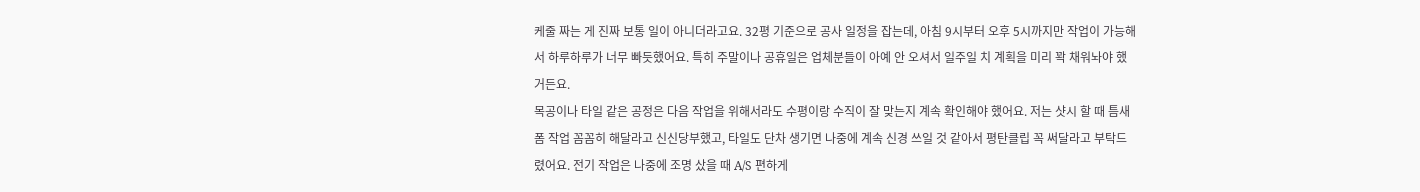케줄 짜는 게 진짜 보통 일이 아니더라고요. 32평 기준으로 공사 일정을 잡는데, 아침 9시부터 오후 5시까지만 작업이 가능해서 하루하루가 너무 빠듯했어요. 특히 주말이나 공휴일은 업체분들이 아예 안 오셔서 일주일 치 계획을 미리 꽉 채워놔야 했거든요.
목공이나 타일 같은 공정은 다음 작업을 위해서라도 수평이랑 수직이 잘 맞는지 계속 확인해야 했어요. 저는 샷시 할 때 틈새 폼 작업 꼼꼼히 해달라고 신신당부했고, 타일도 단차 생기면 나중에 계속 신경 쓰일 것 같아서 평탄클립 꼭 써달라고 부탁드렸어요. 전기 작업은 나중에 조명 샀을 때 A/S 편하게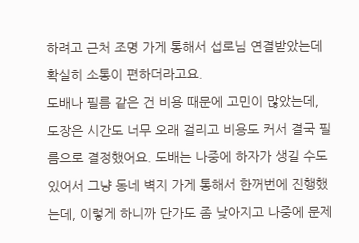하려고 근처 조명 가게 통해서 섭로님 연결받았는데 확실히 소통이 편하더라고요.
도배나 필름 같은 건 비용 때문에 고민이 많았는데, 도장은 시간도 너무 오래 걸리고 비용도 커서 결국 필름으로 결정했어요. 도배는 나중에 하자가 생길 수도 있어서 그냥 동네 벽지 가게 통해서 한꺼번에 진행했는데, 이렇게 하니까 단가도 좀 낮아지고 나중에 문제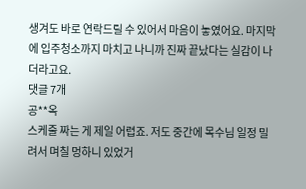생겨도 바로 연락드릴 수 있어서 마음이 놓였어요. 마지막에 입주청소까지 마치고 나니까 진짜 끝났다는 실감이 나더라고요.
댓글 7개
공**옥
스케줄 짜는 게 제일 어렵죠. 저도 중간에 목수님 일정 밀려서 며칠 멍하니 있었거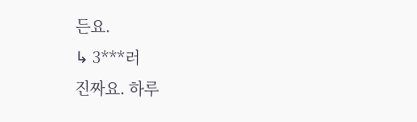든요.
↳ 3***러
진짜요. 하루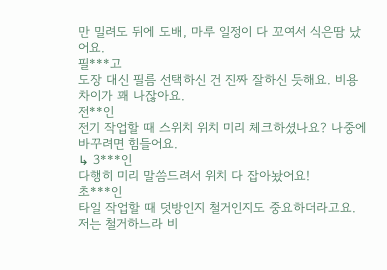만 밀려도 뒤에 도배, 마루 일정이 다 꼬여서 식은땀 났어요.
필***고
도장 대신 필름 선택하신 건 진짜 잘하신 듯해요. 비용 차이가 꽤 나잖아요.
전**인
전기 작업할 때 스위치 위치 미리 체크하셨나요? 나중에 바꾸려면 힘들어요.
↳ 3***인
다행히 미리 말씀드려서 위치 다 잡아놨어요!
초***인
타일 작업할 때 덧방인지 철거인지도 중요하더라고요. 저는 철거하느라 비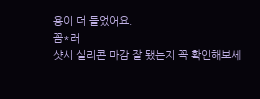용이 더 들었어요.
꼼*러
샷시 실리콘 마감 잘 됐는지 꼭 확인해보세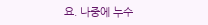요. 나중에 누수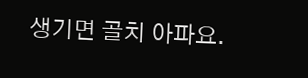생기면 골치 아파요.